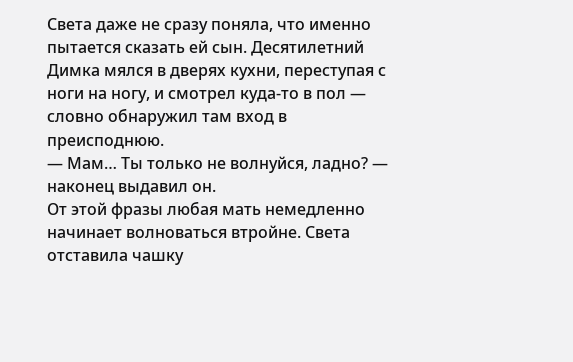Света даже не сразу поняла, что именно пытается сказать ей сын. Десятилетний Димка мялся в дверях кухни, переступая с ноги на ногу, и смотрел куда-то в пол — словно обнаружил там вход в преисподнюю.
— Мам… Ты только не волнуйся, ладно? — наконец выдавил он.
От этой фразы любая мать немедленно начинает волноваться втройне. Света отставила чашку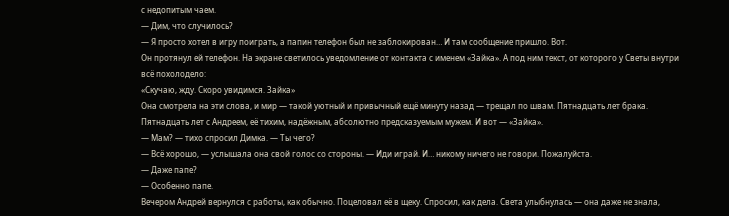с недопитым чаем.
— Дим, что случилось?
— Я просто хотел в игру поиграть, а папин телефон был не заблокирован… И там сообщение пришло. Вот.
Он протянул ей телефон. На экране светилось уведомление от контакта с именем «Зайка». А под ним текст, от которого у Светы внутри всё похолодело:
«Скучаю, жду. Скоро увидимся. Зайка»
Она смотрела на эти слова, и мир — такой уютный и привычный ещё минуту назад — трещал по швам. Пятнадцать лет брака. Пятнадцать лет с Андреем, её тихим, надёжным, абсолютно предсказуемым мужем. И вот — «Зайка».
— Мам? — тихо спросил Димка. — Ты чего?
— Всё хорошо, — услышала она свой голос со стороны. — Иди играй. И… никому ничего не говори. Пожалуйста.
— Даже папе?
— Особенно папе.
Вечером Андрей вернулся с работы, как обычно. Поцеловал её в щеку. Спросил, как дела. Света улыбнулась — она даже не знала,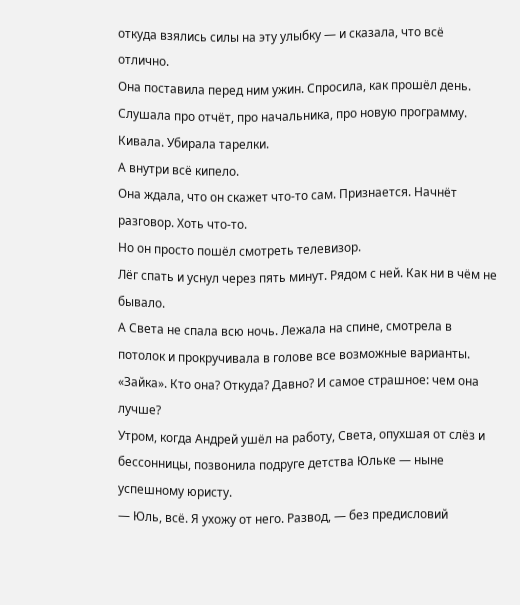откуда взялись силы на эту улыбку — и сказала, что всё отлично.
Она поставила перед ним ужин. Спросила, как прошёл день. Слушала про отчёт, про начальника, про новую программу. Кивала. Убирала тарелки.
А внутри всё кипело.
Она ждала, что он скажет что-то сам. Признается. Начнёт разговор. Хоть что-то.
Но он просто пошёл смотреть телевизор.
Лёг спать и уснул через пять минут. Рядом с ней. Как ни в чём не бывало.
А Света не спала всю ночь. Лежала на спине, смотрела в потолок и прокручивала в голове все возможные варианты. «Зайка». Кто она? Откуда? Давно? И самое страшное: чем она лучше?
Утром, когда Андрей ушёл на работу, Света, опухшая от слёз и бессонницы, позвонила подруге детства Юльке — ныне успешному юристу.
— Юль, всё. Я ухожу от него. Развод, — без предисловий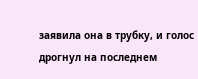заявила она в трубку, и голос дрогнул на последнем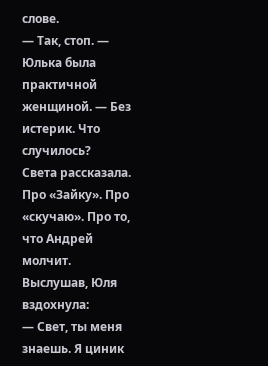слове.
— Так, стоп. — Юлька была практичной женщиной. — Без истерик. Что случилось?
Света рассказала. Про «Зайку». Про «скучаю». Про то, что Андрей молчит.
Выслушав, Юля вздохнула:
— Свет, ты меня знаешь. Я циник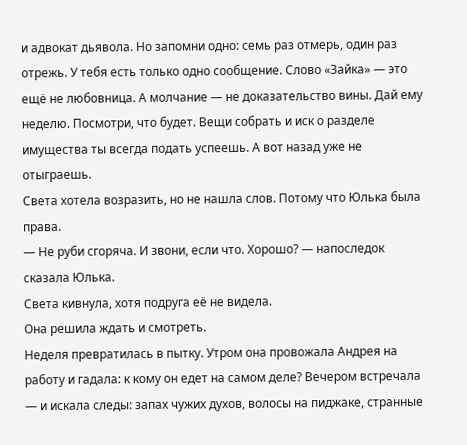и адвокат дьявола. Но запомни одно: семь раз отмерь, один раз отрежь. У тебя есть только одно сообщение. Слово «Зайка» — это ещё не любовница. А молчание — не доказательство вины. Дай ему неделю. Посмотри, что будет. Вещи собрать и иск о разделе имущества ты всегда подать успеешь. А вот назад уже не отыграешь.
Света хотела возразить, но не нашла слов. Потому что Юлька была права.
— Не руби сгоряча. И звони, если что. Хорошо? — напоследок сказала Юлька.
Света кивнула, хотя подруга её не видела.
Она решила ждать и смотреть.
Неделя превратилась в пытку. Утром она провожала Андрея на работу и гадала: к кому он едет на самом деле? Вечером встречала — и искала следы: запах чужих духов, волосы на пиджаке, странные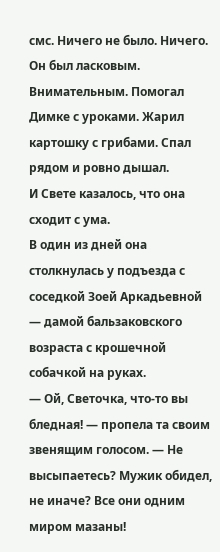смс. Ничего не было. Ничего.
Он был ласковым. Внимательным. Помогал Димке с уроками. Жарил картошку с грибами. Спал рядом и ровно дышал.
И Свете казалось, что она сходит с ума.
В один из дней она столкнулась у подъезда с соседкой Зоей Аркадьевной — дамой бальзаковского возраста с крошечной собачкой на руках.
— Ой, Светочка, что-то вы бледная! — пропела та своим звенящим голосом. — Не высыпаетесь? Мужик обидел, не иначе? Все они одним миром мазаны!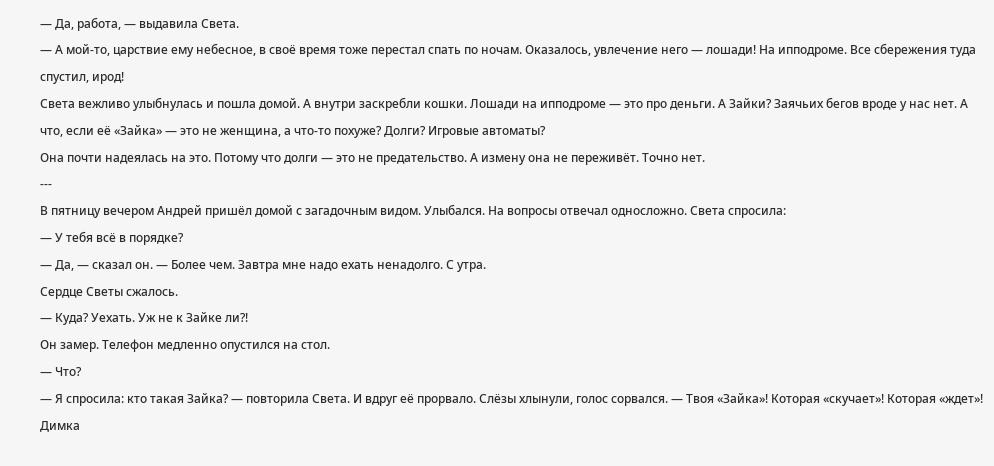— Да, работа, — выдавила Света.
— А мой-то, царствие ему небесное, в своё время тоже перестал спать по ночам. Оказалось, увлечение него — лошади! На ипподроме. Все сбережения туда спустил, ирод!
Света вежливо улыбнулась и пошла домой. А внутри заскребли кошки. Лошади на ипподроме — это про деньги. А Зайки? Заячьих бегов вроде у нас нет. А что, если её «Зайка» — это не женщина, а что-то похуже? Долги? Игровые автоматы?
Она почти надеялась на это. Потому что долги — это не предательство. А измену она не переживёт. Точно нет.
---
В пятницу вечером Андрей пришёл домой с загадочным видом. Улыбался. На вопросы отвечал односложно. Света спросила:
— У тебя всё в порядке?
— Да, — сказал он. — Более чем. Завтра мне надо ехать ненадолго. С утра.
Сердце Светы сжалось.
— Куда? Уехать. Уж не к Зайке ли?!
Он замер. Телефон медленно опустился на стол.
— Что?
— Я спросила: кто такая Зайка? — повторила Света. И вдруг её прорвало. Слёзы хлынули, голос сорвался. — Твоя «Зайка»! Которая «скучает»! Которая «ждет»! Димка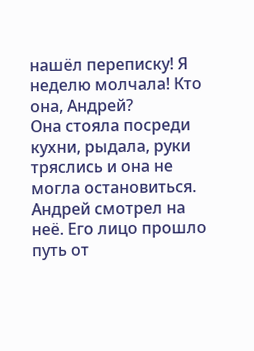нашёл переписку! Я неделю молчала! Кто она, Андрей?
Она стояла посреди кухни, рыдала, руки тряслись и она не могла остановиться.
Андрей смотрел на неё. Его лицо прошло путь от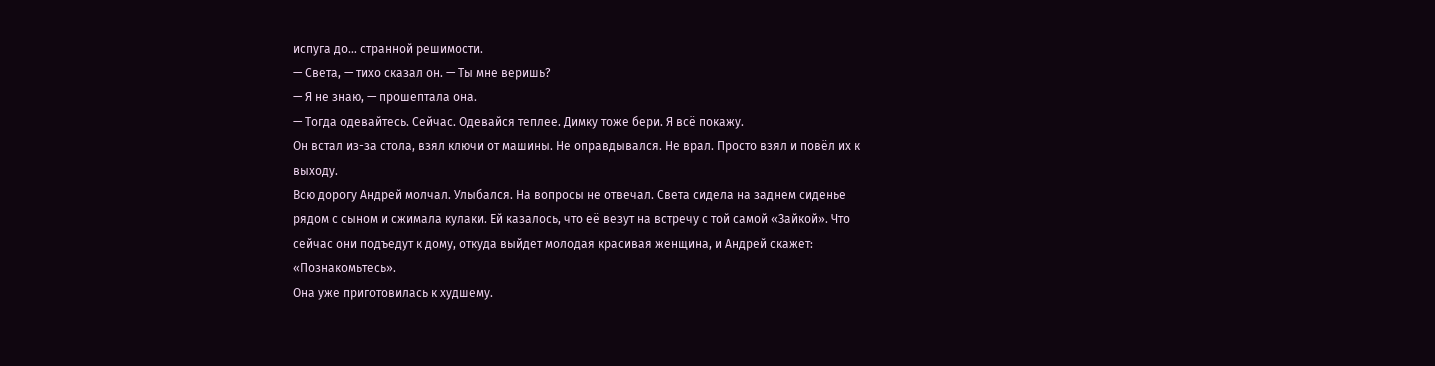испуга до… странной решимости.
— Света, — тихо сказал он. — Ты мне веришь?
— Я не знаю, — прошептала она.
— Тогда одевайтесь. Сейчас. Одевайся теплее. Димку тоже бери. Я всё покажу.
Он встал из-за стола, взял ключи от машины. Не оправдывался. Не врал. Просто взял и повёл их к выходу.
Всю дорогу Андрей молчал. Улыбался. На вопросы не отвечал. Света сидела на заднем сиденье рядом с сыном и сжимала кулаки. Ей казалось, что её везут на встречу с той самой «Зайкой». Что сейчас они подъедут к дому, откуда выйдет молодая красивая женщина, и Андрей скажет: «Познакомьтесь».
Она уже приготовилась к худшему.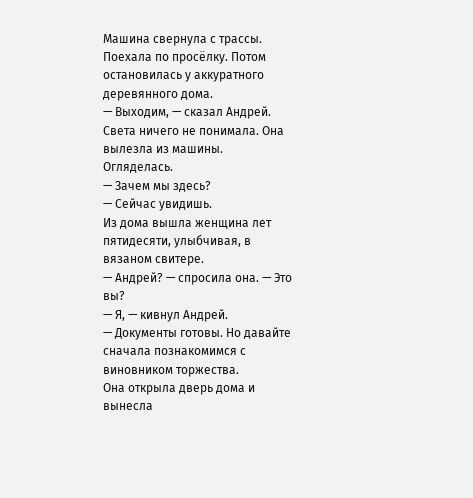Машина свернула с трассы. Поехала по просёлку. Потом остановилась у аккуратного деревянного дома.
— Выходим, — сказал Андрей.
Света ничего не понимала. Она вылезла из машины. Огляделась.
— Зачем мы здесь?
— Сейчас увидишь.
Из дома вышла женщина лет пятидесяти, улыбчивая, в вязаном свитере.
— Андрей? — спросила она. — Это вы?
— Я, — кивнул Андрей.
— Документы готовы. Но давайте сначала познакомимся с виновником торжества.
Она открыла дверь дома и вынесла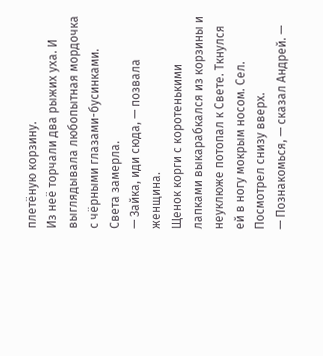плетёную корзину.
Из неё торчали два рыжих уха. И выглядывала любопытная мордочка с чёрными глазами-бусинками.
Света замерла.
— Зайка, иди сюда, — позвала женщина.
Щенок корги с коротенькими лапками выкарабкался из корзины и неуклюже потопал к Свете. Ткнулся ей в ногу мокрым носом. Сел. Посмотрел снизу вверх.
— Познакомься, — сказал Андрей. —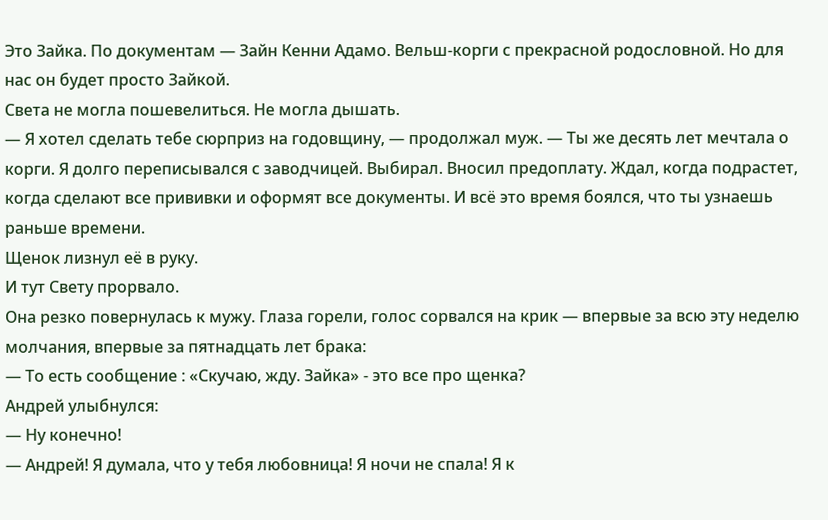Это Зайка. По документам — Зайн Кенни Адамо. Вельш-корги с прекрасной родословной. Но для нас он будет просто Зайкой.
Света не могла пошевелиться. Не могла дышать.
— Я хотел сделать тебе сюрприз на годовщину, — продолжал муж. — Ты же десять лет мечтала о корги. Я долго переписывался с заводчицей. Выбирал. Вносил предоплату. Ждал, когда подрастет, когда сделают все прививки и оформят все документы. И всё это время боялся, что ты узнаешь раньше времени.
Щенок лизнул её в руку.
И тут Свету прорвало.
Она резко повернулась к мужу. Глаза горели, голос сорвался на крик — впервые за всю эту неделю молчания, впервые за пятнадцать лет брака:
— То есть сообщение : «Скучаю, жду. Зайка» - это все про щенка?
Андрей улыбнулся:
— Ну конечно!
— Андрей! Я думала, что у тебя любовница! Я ночи не спала! Я к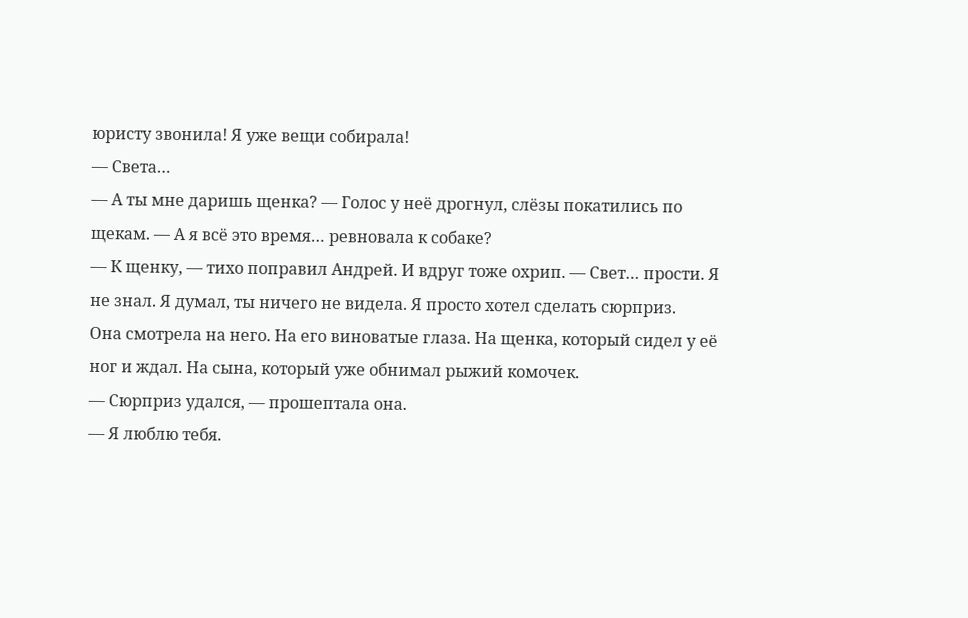юристу звонила! Я уже вещи собирала!
— Света…
— А ты мне даришь щенка? — Голос у неё дрогнул, слёзы покатились по щекам. — А я всё это время… ревновала к собаке?
— К щенку, — тихо поправил Андрей. И вдруг тоже охрип. — Свет… прости. Я не знал. Я думал, ты ничего не видела. Я просто хотел сделать сюрприз.
Она смотрела на него. На его виноватые глаза. На щенка, который сидел у её ног и ждал. На сына, который уже обнимал рыжий комочек.
— Сюрприз удался, — прошептала она.
— Я люблю тебя.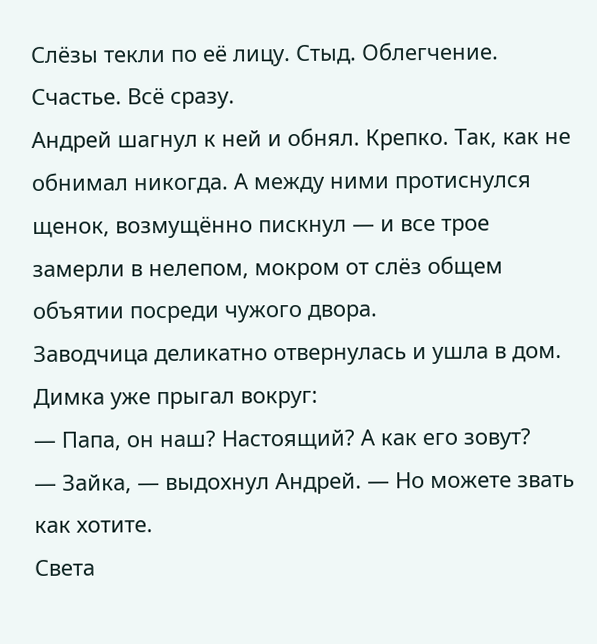Слёзы текли по её лицу. Стыд. Облегчение. Счастье. Всё сразу.
Андрей шагнул к ней и обнял. Крепко. Так, как не обнимал никогда. А между ними протиснулся щенок, возмущённо пискнул — и все трое замерли в нелепом, мокром от слёз общем объятии посреди чужого двора.
Заводчица деликатно отвернулась и ушла в дом.
Димка уже прыгал вокруг:
— Папа, он наш? Настоящий? А как его зовут?
— Зайка, — выдохнул Андрей. — Но можете звать как хотите.
Света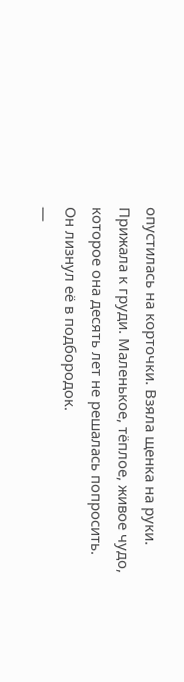опустилась на корточки. Взяла щенка на руки. Прижала к груди. Маленькое, тёплое, живое чудо, которое она десять лет не решалась попросить.
Он лизнул её в подбородок.
—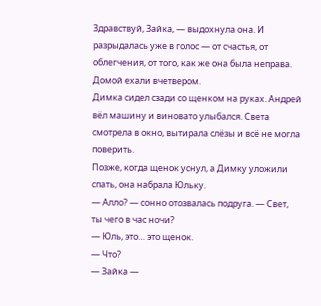Здравствуй, Зайка, — выдохнула она. И разрыдалась уже в голос — от счастья, от облегчения, от того, как же она была неправа.
Домой ехали вчетвером.
Димка сидел сзади со щенком на руках. Андрей вёл машину и виновато улыбался. Света смотрела в окно, вытирала слёзы и всё не могла поверить.
Позже, когда щенок уснул, а Димку уложили спать, она набрала Юльку.
— Алло? — сонно отозвалась подруга. — Свет, ты чего в час ночи?
— Юль, это… это щенок.
— Что?
— Зайка —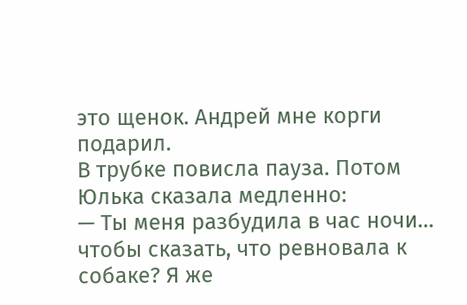это щенок. Андрей мне корги подарил.
В трубке повисла пауза. Потом Юлька сказала медленно:
— Ты меня разбудила в час ночи… чтобы сказать, что ревновала к собаке? Я же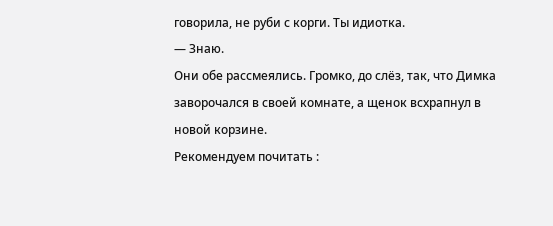говорила, не руби с корги. Ты идиотка.
— Знаю.
Они обе рассмеялись. Громко, до слёз, так, что Димка заворочался в своей комнате, а щенок всхрапнул в новой корзине.
Рекомендуем почитать :